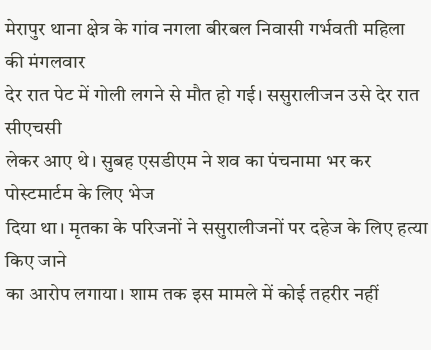मेरापुर थाना क्षेत्र के गांव नगला बीरबल निवासी गर्भवती महिला की मंगलवार
देर रात पेट में गोली लगने से मौत हो गई। ससुरालीजन उसे देर रात सीएचसी
लेकर आए थे। सुबह एसडीएम ने शव का पंचनामा भर कर पोस्टमार्टम के लिए भेज
दिया था। मृतका के परिजनों ने ससुरालीजनों पर दहेज के लिए हत्या किए जाने
का आरोप लगाया। शाम तक इस मामले में कोई तहरीर नहीं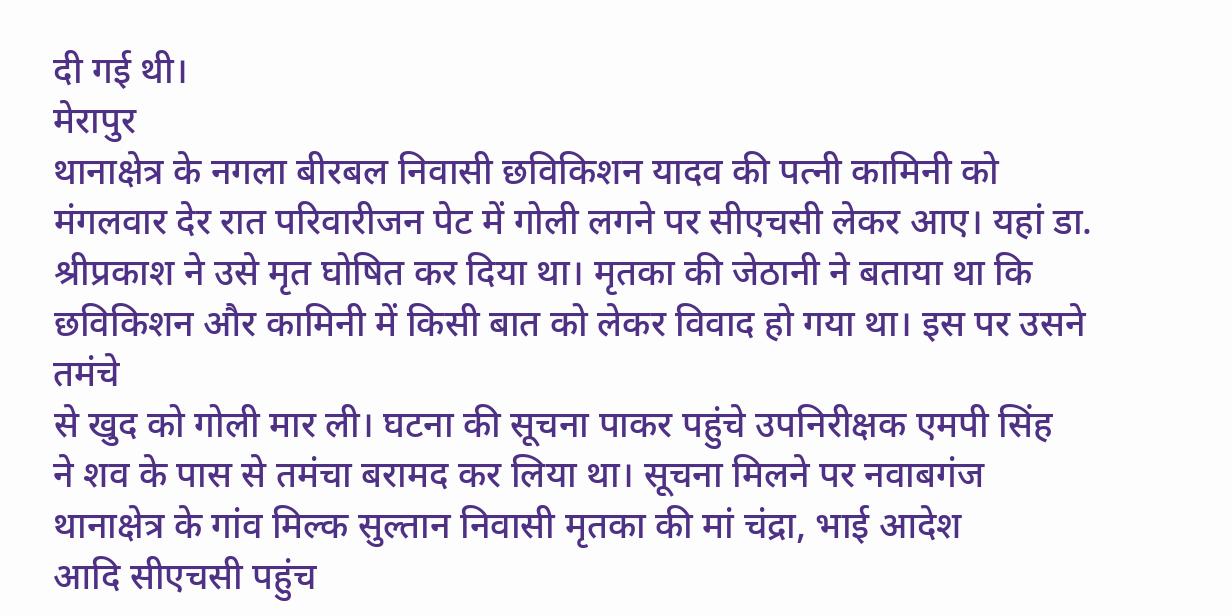दी गई थी।
मेरापुर
थानाक्षेत्र के नगला बीरबल निवासी छविकिशन यादव की पत्नी कामिनी को
मंगलवार देर रात परिवारीजन पेट में गोली लगने पर सीएचसी लेकर आए। यहां डा.
श्रीप्रकाश ने उसे मृत घोषित कर दिया था। मृतका की जेठानी ने बताया था कि
छविकिशन और कामिनी में किसी बात को लेकर विवाद हो गया था। इस पर उसने तमंचे
से खुद को गोली मार ली। घटना की सूचना पाकर पहुंचे उपनिरीक्षक एमपी सिंह
ने शव के पास से तमंचा बरामद कर लिया था। सूचना मिलने पर नवाबगंज
थानाक्षेत्र के गांव मिल्क सुल्तान निवासी मृतका की मां चंद्रा, भाई आदेश
आदि सीएचसी पहुंच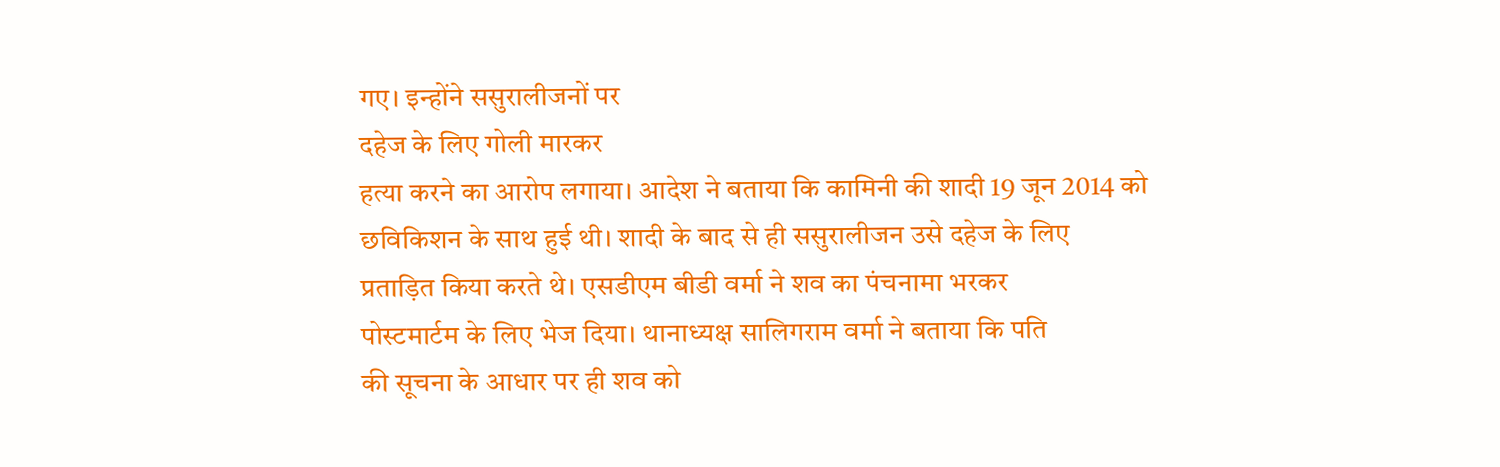गए। इन्होंने ससुरालीजनों पर
दहेज के लिए गोली मारकर
हत्या करने का आरोप लगाया। आदेश ने बताया कि कामिनी की शादी 19 जून 2014 को
छविकिशन के साथ हुई थी। शादी के बाद से ही ससुरालीजन उसे दहेज के लिए
प्रताड़ित किया करते थे। एसडीएम बीडी वर्मा ने शव का पंचनामा भरकर
पोस्टमार्टम के लिए भेज दिया। थानाध्यक्ष सालिगराम वर्मा ने बताया कि पति
की सूचना के आधार पर ही शव को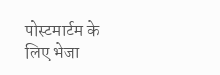पोस्टमार्टम के लिए भेजा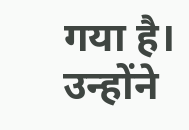गया है। उन्होंने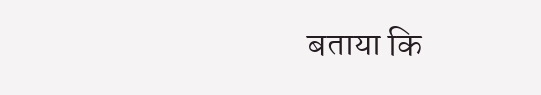बताया कि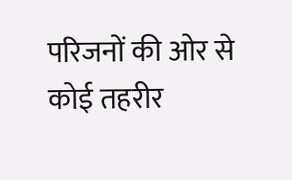परिजनों की ओर से कोई तहरीर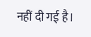नहीं दी गई है।